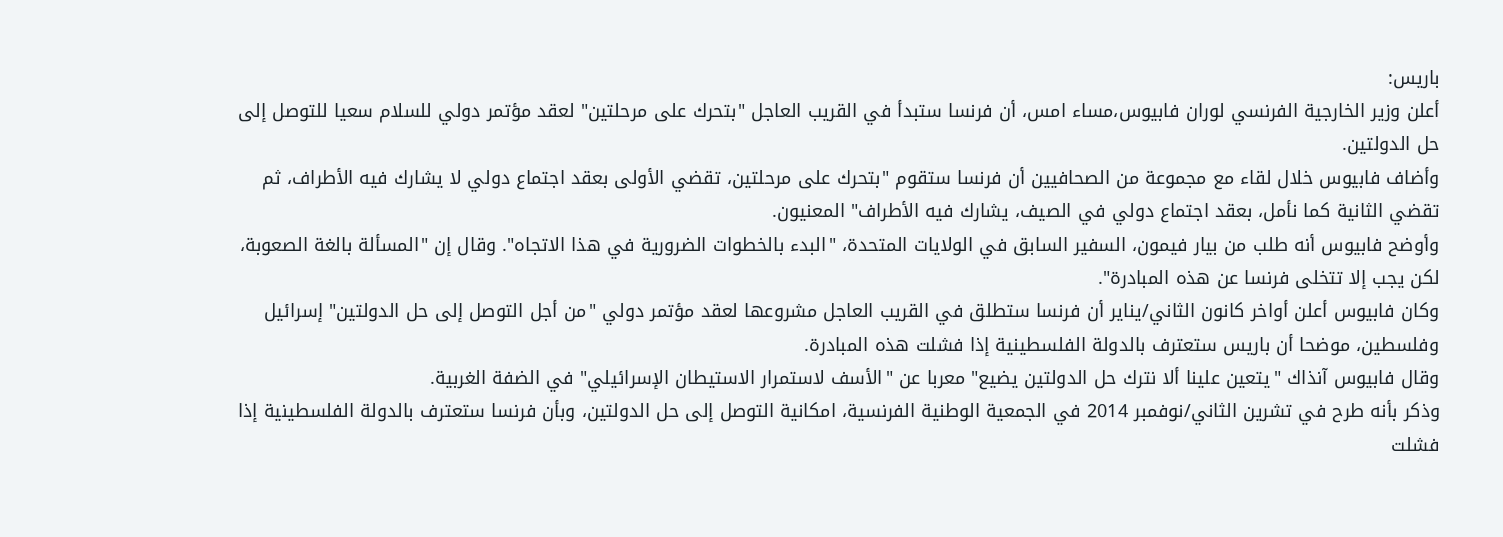باريس:
أعلن وزير الخارجية الفرنسي لوران فابيوس،مساء امس، أن فرنسا ستبدأ في القريب العاجل "بتحرك على مرحلتين" لعقد مؤتمر دولي للسلام سعيا للتوصل إلى حل الدولتين.
وأضاف فابيوس خلال لقاء مع مجموعة من الصحافيين أن فرنسا ستقوم "بتحرك على مرحلتين، تقضي الأولى بعقد اجتماع دولي لا يشارك فيه الأطراف، ثم تقضي الثانية كما نأمل، بعقد اجتماع دولي في الصيف، يشارك فيه الأطراف" المعنيون.
وأوضح فابيوس أنه طلب من بيار فيمون، السفير السابق في الولايات المتحدة، "البدء بالخطوات الضرورية في هذا الاتجاه". وقال إن "المسألة بالغة الصعوبة، لكن يجب إلا تتخلى فرنسا عن هذه المبادرة".
وكان فابيوس أعلن أواخر كانون الثاني/يناير أن فرنسا ستطلق في القريب العاجل مشروعها لعقد مؤتمر دولي "من أجل التوصل إلى حل الدولتين" إسرائيل وفلسطين، موضحا أن باريس ستعترف بالدولة الفلسطينية إذا فشلت هذه المبادرة.
وقال فابيوس آنذاك "يتعين علينا ألا نترك حل الدولتين يضيع" معربا عن "الأسف لاستمرار الاستيطان الإسرائيلي" في الضفة الغربية.
وذكر بأنه طرح في تشرين الثاني/نوفمبر 2014 في الجمعية الوطنية الفرنسية، امكانية التوصل إلى حل الدولتين، وبأن فرنسا ستعترف بالدولة الفلسطينية إذا فشلت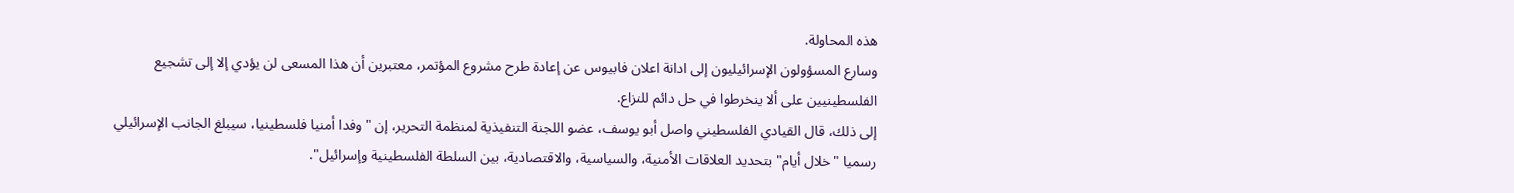هذه المحاولة.
وسارع المسؤولون الإسرائيليون إلى ادانة اعلان فابيوس عن إعادة طرح مشروع المؤتمر، معتبرين أن هذا المسعى لن يؤدي إلا إلى تشجيع الفلسطينيين على ألا ينخرطوا في حل دائم للنزاع.
إلى ذلك، قال القيادي الفلسطيني واصل أبو يوسف، عضو اللجنة التنفيذية لمنظمة التحرير، إن "وفدا أمنيا فلسطينيا، سيبلغ الجانب الإسرائيلي رسميا "خلال أيام" بتحديد العلاقات الأمنية، والسياسية، والاقتصادية، بين السلطة الفلسطينية وإسرائيل".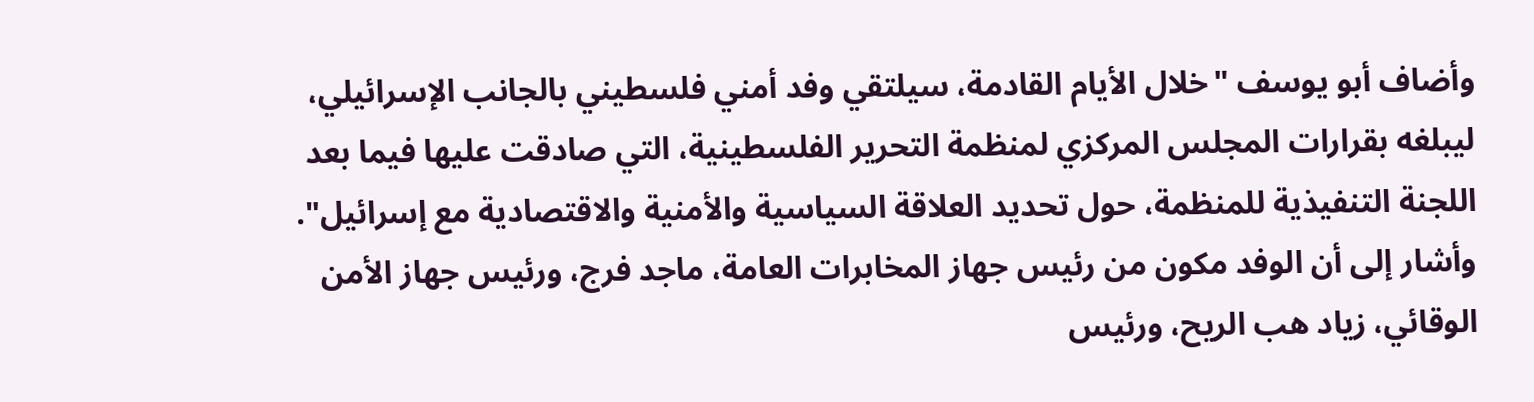وأضاف أبو يوسف "خلال الأيام القادمة، سيلتقي وفد أمني فلسطيني بالجانب الإسرائيلي، ليبلغه بقرارات المجلس المركزي لمنظمة التحرير الفلسطينية، التي صادقت عليها فيما بعد اللجنة التنفيذية للمنظمة، حول تحديد العلاقة السياسية والأمنية والاقتصادية مع إسرائيل".
وأشار إلى أن الوفد مكون من رئيس جهاز المخابرات العامة، ماجد فرج، ورئيس جهاز الأمن الوقائي، زياد هب الريح، ورئيس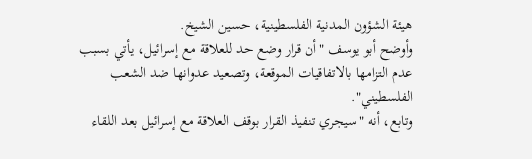هيئة الشؤون المدنية الفلسطينية، حسين الشيخ.
وأوضح أبو يوسف "أن قرار وضع حد للعلاقة مع إسرائيل، يأتي بسبب عدم التزامها بالاتفاقيات الموقعة، وتصعيد عدوانها ضد الشعب الفلسطيني".
وتابع، أنه "سيجري تنفيذ القرار بوقف العلاقة مع إسرائيل بعد اللقاء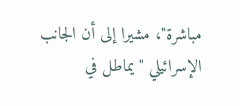مباشرة"، مشيرا إلى أن الجانب الإسرائيلي "يماطل في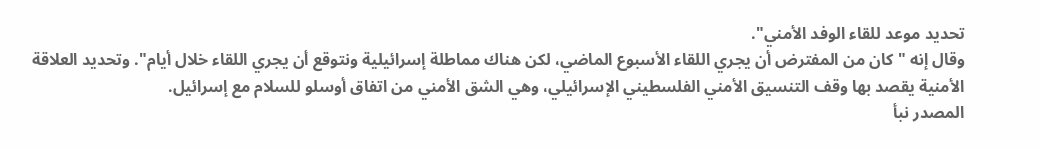تحديد موعد للقاء الوفد الأمني".
وقال إنه "كان من المفترض أن يجري اللقاء الأسبوع الماضي، لكن هناك مماطلة إسرائيلية ونتوقع أن يجري اللقاء خلال أيام". وتحديد العلاقة الأمنية يقصد بها وقف التنسيق الأمني الفلسطيني الإسرائيلي، وهي الشق الأمني من اتفاق أوسلو للسلام مع إسرائيل.
المصدر نبأ